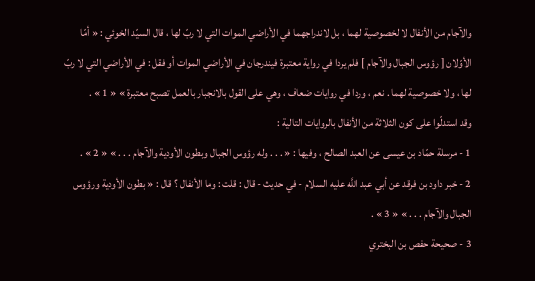والآجام من الأنفال لا لخصوصية لهما ، بل لاندراجهما في الأراضي الموات التي لا ربّ لها ، قال السيّد الخوئي : « أمّا الأوّلان [ رؤوس الجبال والآجام ] فلم يردا في رواية معتبرة فيندرجان في الأراضي الموات أو فقل : في الأراضي التي لا ربّ لها ، ولا خصوصية لهما . نعم ، وردا في روايات ضعاف ، وهي على القول بالانجبار بالعمل تصبح معتبرة » « 1 » .
وقد استدلّوا على كون الثلاثة من الأنفال بالروايات التالية :
1 - مرسلة حمّاد بن عيسى عن العبد الصالح ، وفيها : « . . . وله رؤوس الجبال وبطون الأودية والآجام . . . » « 2 » .
2 - خبر داود بن فرقد عن أبي عبد اللَّه عليه السلام - في حديث - قال : قلت : وما الأنفال ؟ قال : « بطون الأودية ورؤوس الجبال والآجام . . . » « 3 » .
3 - صحيحة حفص بن البختري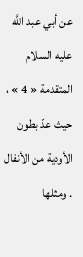عن أبي عبد اللَّه عليه السلام المتقدمة « 4 » ، حيث عدّ بطون الأودية من الأنفال . ومثلها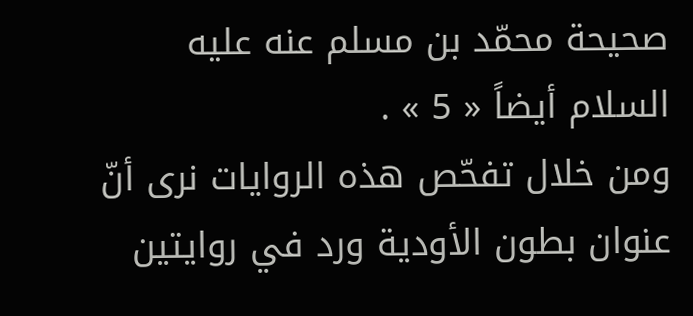صحيحة محمّد بن مسلم عنه عليه السلام أيضاً « 5 » .
ومن خلال تفحّص هذه الروايات نرى أنّ عنوان بطون الأودية ورد في روايتين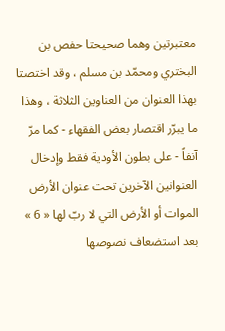معتبرتين وهما صحيحتا حفص بن البختري ومحمّد بن مسلم ، وقد اختصتا بهذا العنوان من العناوين الثلاثة ، وهذا ما يبرّر اقتصار بعض الفقهاء - كما مرّ آنفاً - على بطون الأودية فقط وإدخال العنوانين الآخرين تحت عنوان الأرض الموات أو الأرض التي لا ربّ لها « 6 » بعد استضعاف نصوصها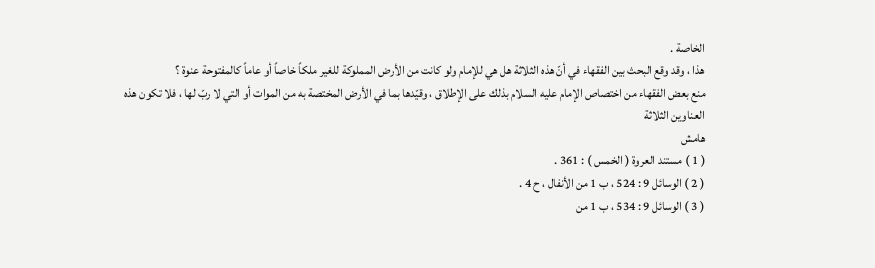الخاصة .
هذا ، وقد وقع البحث بين الفقهاء في أنّ هذه الثلاثة هل هي للإمام ولو كانت من الأرض المملوكة للغير ملكاً خاصاً أو عاماً كالمفتوحة عنوة ؟
منع بعض الفقهاء من اختصاص الإمام عليه السلام بذلك على الإطلاق ، وقيّدها بما في الأرض المختصة به من الموات أو التي لا ربّ لها ، فلا تكون هذه العناوين الثلاثة
هامش
( 1 ) مستند العروة ( الخمس ) : 361 .
( 2 ) الوسائل 9 : 524 ، ب 1 من الأنفال ، ح 4 .
( 3 ) الوسائل 9 : 534 ، ب 1 من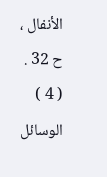الأنفال ، ح 32 .
( 4 ) الوسائل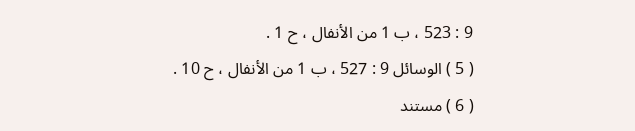9 : 523 ، ب 1 من الأنفال ، ح 1 .
( 5 ) الوسائل 9 : 527 ، ب 1 من الأنفال ، ح 10 .
( 6 ) مستند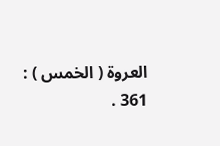العروة ( الخمس ) : 361 .